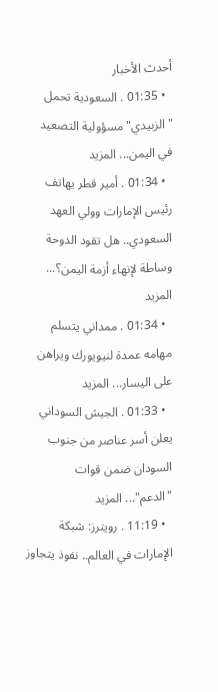أحدث الأخبار
  • 01:35 . السعودية تحمل "الزبيدي" مسؤولية التصعيد في اليمن... المزيد
  • 01:34 . أمير قطر يهاتف رئيس الإمارات وولي العهد السعودي.. هل تقود الدوحة وساطة لإنهاء أزمة اليمن؟... المزيد
  • 01:34 . ممداني يتسلم مهامه عمدة لنيويورك ويراهن على اليسار... المزيد
  • 01:33 . الجيش السوداني يعلن أسر عناصر من جنوب السودان ضمن قوات "الدعم"... المزيد
  • 11:19 . رويترز: شبكة الإمارات في العالم.. نفوذ يتجاوز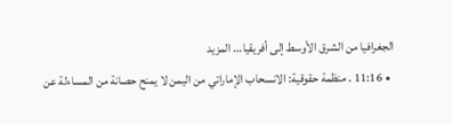الجغرافيا من الشرق الأوسط إلى أفريقيا... المزيد
  • 11:16 . منظمة حقوقية: الانسحاب الإماراتي من اليمن لا يمنح حصانة من المساءلة عن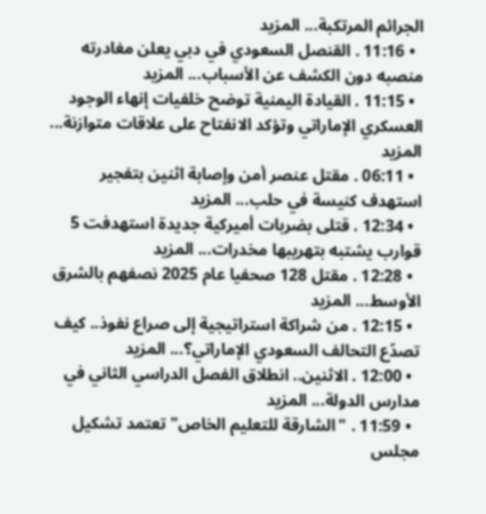الجرائم المرتكبة... المزيد
  • 11:16 . القنصل السعودي في دبي يعلن مغادرته منصبه دون الكشف عن الأسباب... المزيد
  • 11:15 . القيادة اليمنية توضح خلفيات إنهاء الوجود العسكري الإماراتي وتؤكد الانفتاح على علاقات متوازنة... المزيد
  • 06:11 . مقتل عنصر أمن وإصابة اثنين بتفجير استهدف كنيسة في حلب... المزيد
  • 12:34 . قتلى بضربات أميركية جديدة استهدفت 5 قوارب يشتبه بتهريبها مخدرات... المزيد
  • 12:28 . مقتل 128 صحفيا عام 2025 نصفهم بالشرق الأوسط... المزيد
  • 12:15 . من شراكة استراتيجية إلى صراع نفوذ.. كيف تصدّع التحالف السعودي الإماراتي؟... المزيد
  • 12:00 . الاثنين.. انطلاق الفصل الدراسي الثاني في مدارس الدولة... المزيد
  • 11:59 . "الشارقة للتعليم الخاص" تعتمد تشكيل مجلس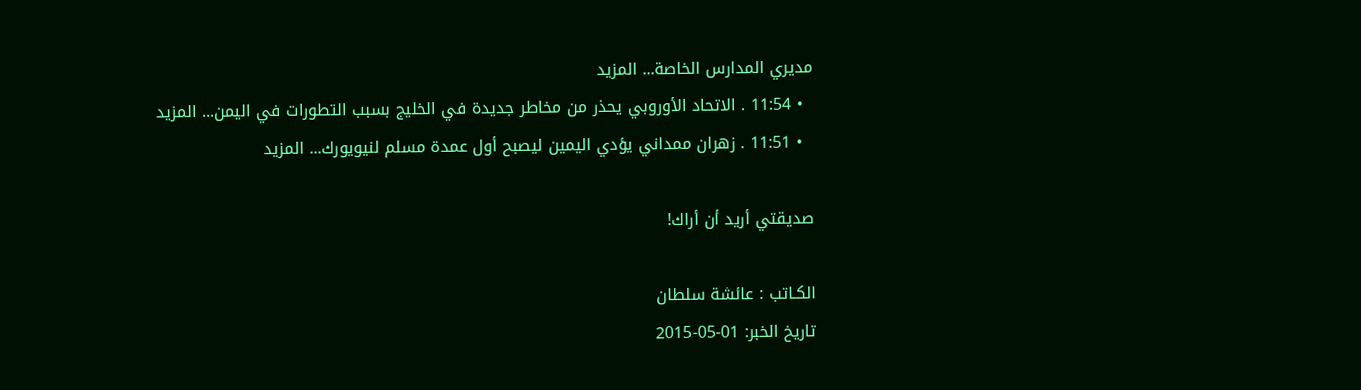مديري المدارس الخاصة... المزيد
  • 11:54 . الاتحاد الأوروبي يحذر من مخاطر جديدة في الخليج بسبب التطورات في اليمن... المزيد
  • 11:51 . زهران ممداني يؤدي اليمين ليصبح أول عمدة مسلم لنيويورك... المزيد

صديقتي أريد أن أراك!

الكـاتب : عائشة سلطان
تاريخ الخبر: 01-05-2015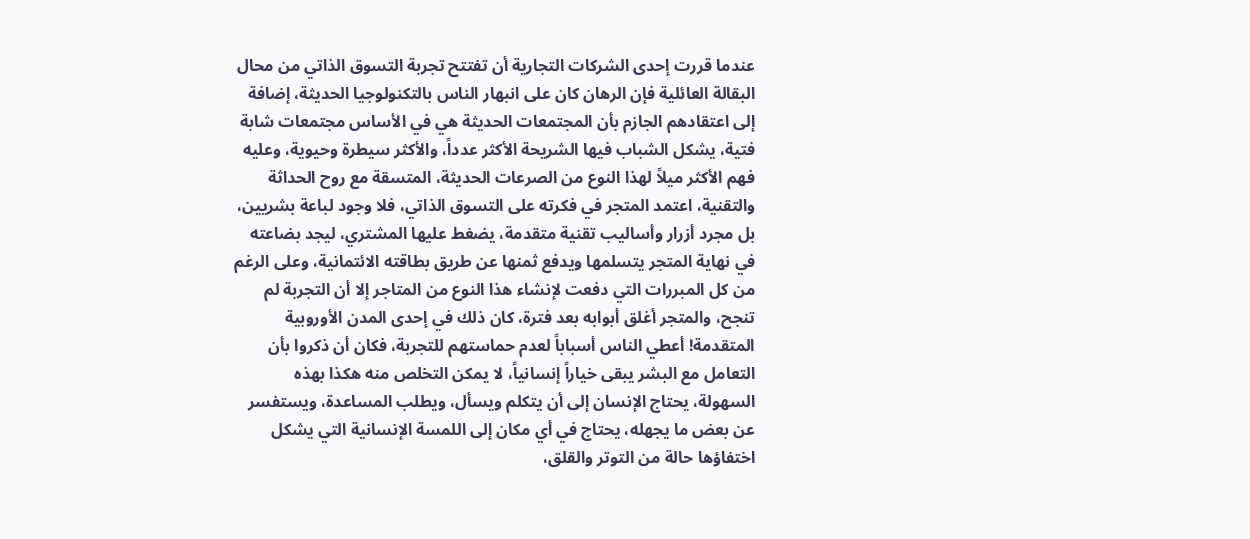عندما قررت إحدى الشركات التجارية أن تفتتح تجربة التسوق الذاتي من محال البقالة العائلية فإن الرهان كان على انبهار الناس بالتكنولوجيا الحديثة، إضافة إلى اعتقادهم الجازم بأن المجتمعات الحديثة هي في الأساس مجتمعات شابة فتية، يشكل الشباب فيها الشريحة الأكثر عدداً، والأكثر سيطرة وحيوية، وعليه فهم الأكثر ميلاً لهذا النوع من الصرعات الحديثة، المتسقة مع روح الحداثة والتقنية، اعتمد المتجر في فكرته على التسوق الذاتي، فلا وجود لباعة بشريين، بل مجرد أزرار وأساليب تقنية متقدمة، يضغط عليها المشتري، ليجد بضاعته في نهاية المتجر يتسلمها ويدفع ثمنها عن طريق بطاقته الائتمانية، وعلى الرغم من كل المبررات التي دفعت لإنشاء هذا النوع من المتاجر إلا أن التجربة لم تنجح، والمتجر أغلق أبوابه بعد فترة، كان ذلك في إحدى المدن الأوروبية المتقدمة! أعطي الناس أسباباً لعدم حماستهم للتجربة، فكان أن ذكروا بأن التعامل مع البشر يبقى خياراً إنسانياً، لا يمكن التخلص منه هكذا بهذه السهولة، يحتاج الإنسان إلى أن يتكلم ويسأل، ويطلب المساعدة، ويستفسر عن بعض ما يجهله، يحتاج في أي مكان إلى اللمسة الإنسانية التي يشكل اختفاؤها حالة من التوتر والقلق،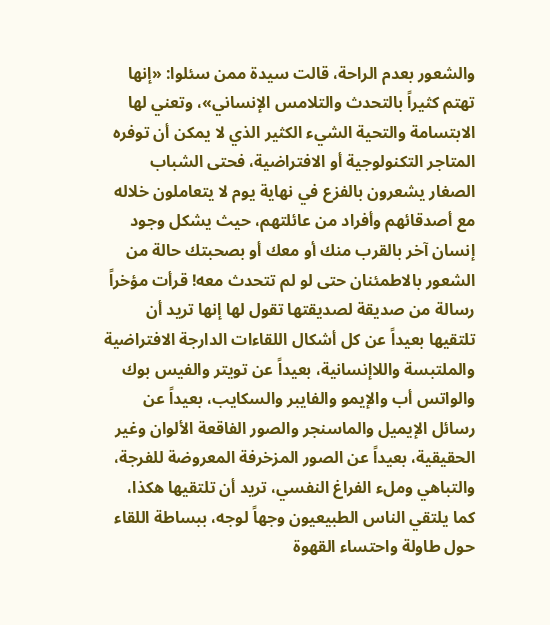والشعور بعدم الراحة، قالت سيدة ممن سئلوا: «إنها تهتم كثيراً بالتحدث والتلامس الإنساني»، وتعني لها الابتسامة والتحية الشيء الكثير الذي لا يمكن أن توفره المتاجر التكنولوجية أو الافتراضية، فحتى الشباب الصغار يشعرون بالفزع في نهاية يوم لا يتعاملون خلاله مع أصدقائهم وأفراد من عائلتهم، حيث يشكل وجود إنسان آخر بالقرب منك أو معك أو بصحبتك حالة من الشعور بالاطمئنان حتى لو لم تتحدث معه! قرأت مؤخراً رسالة من صديقة لصديقتها تقول لها إنها تريد أن تلتقيها بعيداً عن كل أشكال اللقاءات الدارجة الافتراضية والملتبسة واللاإنسانية، بعيداً عن تويتر والفيس بوك والواتس أب والإيمو والفايبر والسكايب، بعيداً عن رسائل الإيميل والماسنجر والصور الفاقعة الألوان وغير الحقيقية، بعيداً عن الصور المزخرفة المعروضة للفرجة، والتباهي وملء الفراغ النفسي، تريد أن تلتقيها هكذا، كما يلتقي الناس الطبيعيون وجهاً لوجه، ببساطة اللقاء حول طاولة واحتساء القهوة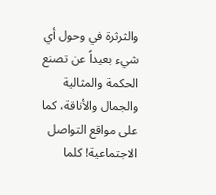والثرثرة في وحول أي شيء بعيداً عن تصنع الحكمة والمثالية والجمال والأناقة، كما على مواقع التواصل الاجتماعية! كلما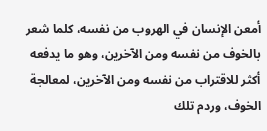أمعن الإنسان في الهروب من نفسه، كلما شعر بالخوف من نفسه ومن الآخرين، وهو ما يدفعه أكثر للاقتراب من نفسه ومن الآخرين، لمعالجة الخوف، وردم تلك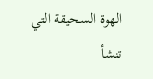الهوة السحيقة التي تنشأ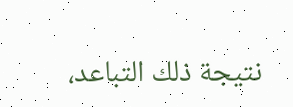نتيجة ذلك التباعد،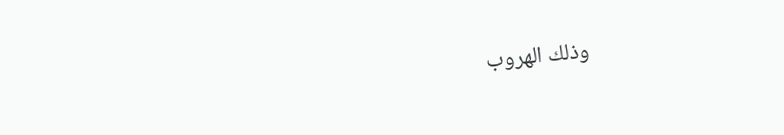وذلك الهروب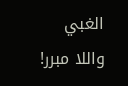الغبي واللا مبرر!